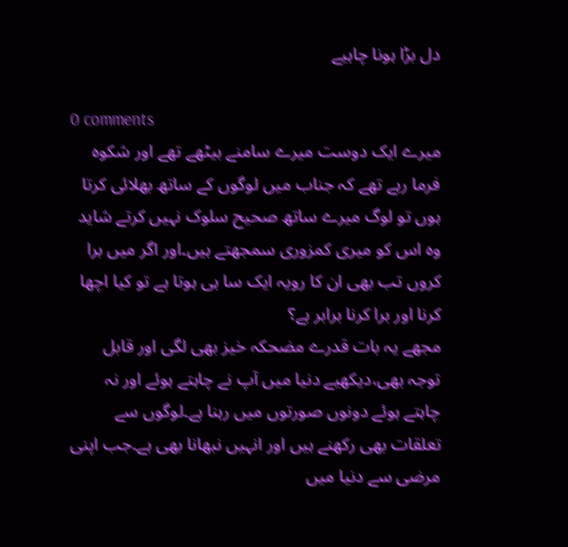دل بڑا ہونا چاہیے

0 comments
میرے ایک دوست میرے سامنے بیٹھے تھے اور شکوہ فرما رہے تھے کہ جناب میں لوگوں کے ساتھ بھلائی کرتا ہوں تو لوگ میرے ساتھ صحیح سلوک نہیں کرتے شاید وہ اس کو میری کمزوری سمجھتے ہیں۔اور اگر میں برا کروں تب بھی ان کا رویہ ایک سا ہی ہوتا ہے تو کیا اچھا کرنا اور برا کرنا برابر ہے؟
مجھے یہ بات قدرے مضحکہ خیز بھی لگی اور قابل توجہ بھی،دیکھیے دنیا میں آپ نے چاہتے ہوئے اور نہ چاہتے ہوئے دونوں صورتوں میں رہنا ہے۔لوگوں سے تعلقات بھی رکھنے ہیں اور انہیں نبھانا بھی ہے۔جب اپنی مرضی سے دنیا میں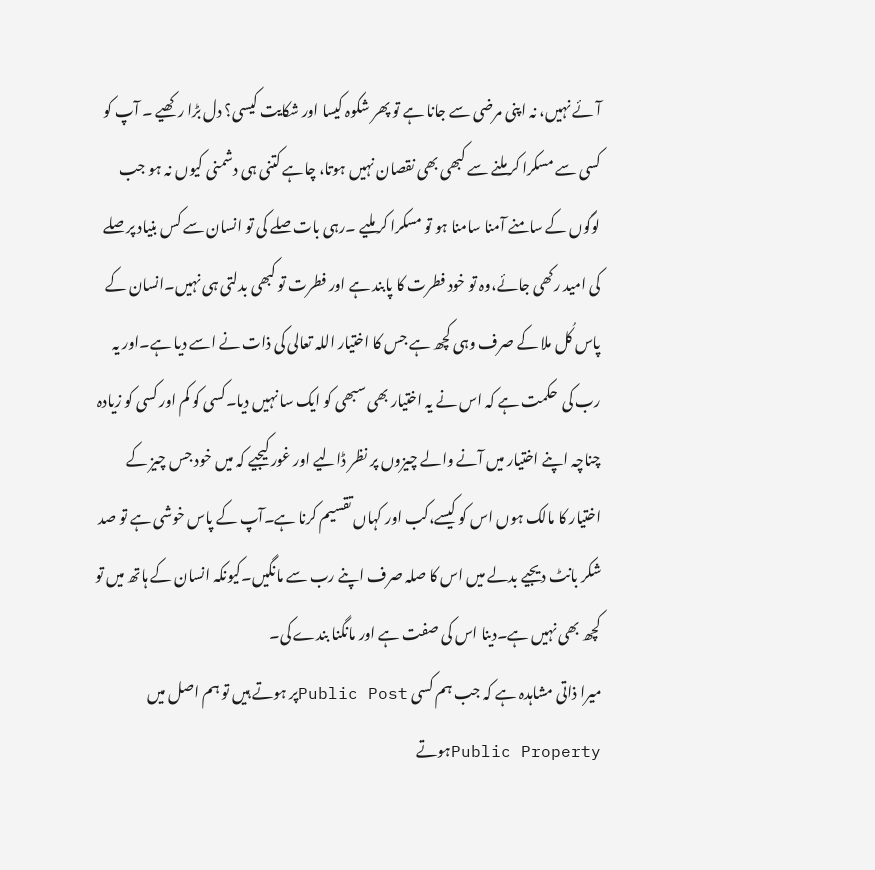آئے نہیں، نہ اپنی مرضی سے جانا ہے تو پھر شکوہ کیسا اور شکایت کیسی؟ دل بڑا رکھیے ۔ آپ کو کسی سے مسکرا کر ملنے سے کبھی بھی نقصان نہیں ہوتا، چاہے کتنی ہی دشمنی کیوں نہ ہو جب لوگوں کے سامنے آمنا سامنا ہو تو مسکرا کر ملیے ۔رہی بات صلے کی تو انسان سے کس بنیاد پر صلے کی امید رکھی جائے،وہ تو خود فطرت کا پابند ہے اور فطرت تو کبھی بدلتی ہی نہیں۔انسان کے پاس کُل ملا کے صرف وہی کچھ ہے جس کا اختیار اللہ تعالی کی ذات نے اسے دیا ہے۔اور یہ رب کی  حکمت ہے کہ اس نے یہ اختیار بھی سبھی کو ایک سا نہیں دیا۔کسی کو کم اور کسی کو زیادہ چناچہ اپنے اختیار میں آنے والے چیزوں پر نظر ڈالیے اور غور کیجیے کہ میں خود جس چیز کے اختیار کا مالک ہوں اس کو کیسے،کب اور کہاں تقسیم کرنا ہے۔آپ کے پاس خوشی ہے تو صد شکر بانٹ دیجیے بدلے میں اس کا صلہ صرف اپنے رب سے مانگیں۔کیونکہ انسان کے ہاتھ میں تو کچھ بھی نہیں ہے۔دینا اس کی صفت ہے اور مانگنا بندے کی۔
میرا ذاتی مشاہدہ ہے کہ جب ہم کسی Public Postپر ہوتے ہیں تو ہم اصل میں Public Propertyہوتے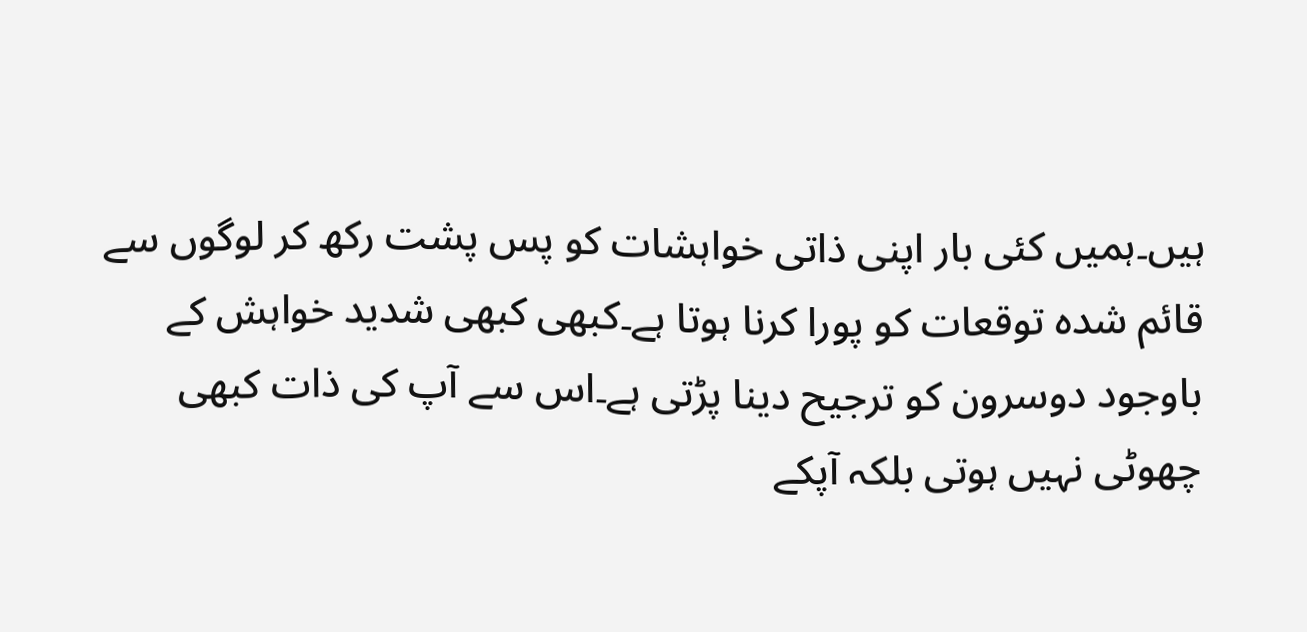ہیں۔ہمیں کئی بار اپنی ذاتی خواہشات کو پس پشت رکھ کر لوگوں سے  قائم شدہ توقعات کو پورا کرنا ہوتا ہے۔کبھی کبھی شدید خواہش کے باوجود دوسرون کو ترجیح دینا پڑتی ہے۔اس سے آپ کی ذات کبھی چھوٹی نہیں ہوتی بلکہ آپکے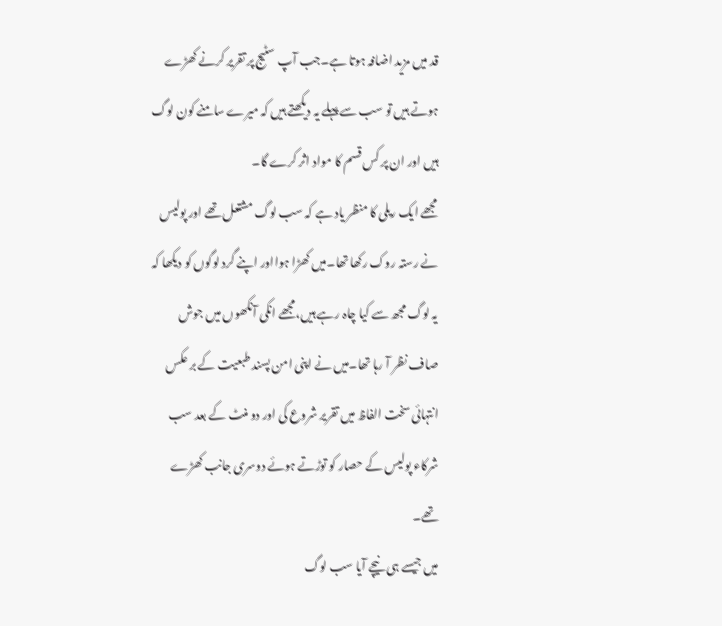قد میں مزید اضافہ ہوتا ہے۔جب آپ سٹیج پر تقریر کرنے کھڑے ہوتے ہیں تو سب سے پہلے یہ دیکھتے ہیں کہ میرے سامنے کون لوگ ہیں اور ان پر کس قسم کا مواد اثر کرے گا۔
مجھے ایک ریلی کا منظر یاد ہے کہ سب لوگ مشتعل تھے اور پولیس نے رستہ روک رکھا تھا۔میں کھڑا ہوااور اپنے گرد لوگوں کو دیکھا کہ یہ لوگ مجھ سے کیا چاہ رہے ہیں،مجھے انکی آنکھوں میں جوش صاف نظر آ رہا تھا۔میں نے اپنی امن پسند طبعیت کے بر عکس انتہائی سخت الفاظ میں تقریر شروع کی اور دو منٹ کے بعد سب شرکاء پولیس کے حصار کو توڑتے ہوئے دوسری جانب کھڑے تھے۔
میں جیسے ہی نیچے آیا سب لوگ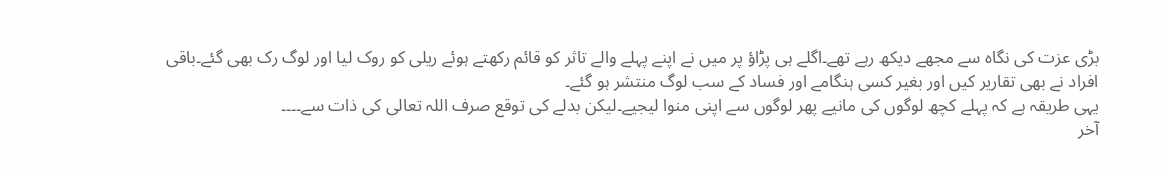بڑی عزت کی نگاہ سے مجھے دیکھ رہے تھے۔اگلے ہی پڑاؤ پر میں نے اپنے پہلے والے تاثر کو قائم رکھتے ہوئے ریلی کو روک لیا اور لوگ رک بھی گئے۔باقی افراد نے بھی تقاریر کیں اور بغیر کسی ہنگامے اور فساد کے سب لوگ منتشر ہو گئے۔
یہی طریقہ ہے کہ پہلے کچھ لوگوں کی مانیے پھر لوگوں سے اپنی منوا لیجیے۔لیکن بدلے کی توقع صرف اللہ تعالی کی ذات سے۔۔۔۔
آخر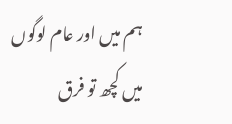ہم میں اور عام لوگوں میں کچھ تو فرق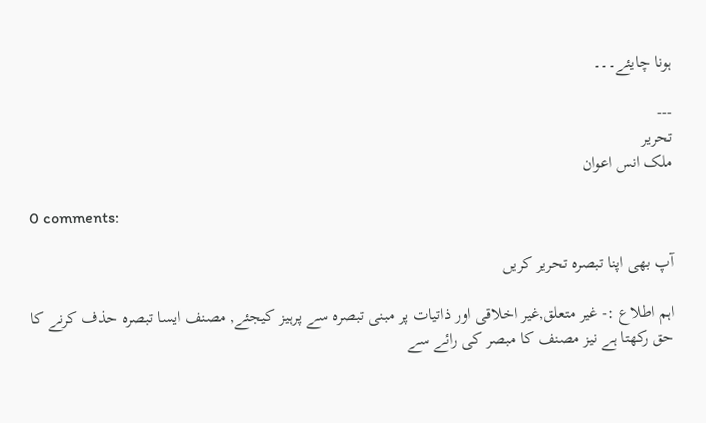ہونا چایئے۔۔۔

---
تحریر
ملک انس اعوان

0 comments:

آپ بھی اپنا تبصرہ تحریر کریں

اہم اطلاع :- غیر متعلق,غیر اخلاقی اور ذاتیات پر مبنی تبصرہ سے پرہیز کیجئے, مصنف ایسا تبصرہ حذف کرنے کا حق رکھتا ہے نیز مصنف کا مبصر کی رائے سے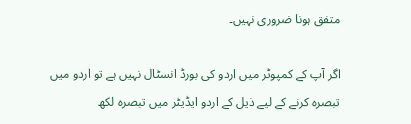متفق ہونا ضروری نہیں۔

اگر آپ کے کمپوٹر میں اردو کی بورڈ انسٹال نہیں ہے تو اردو میں تبصرہ کرنے کے لیے ذیل کے اردو ایڈیٹر میں تبصرہ لکھ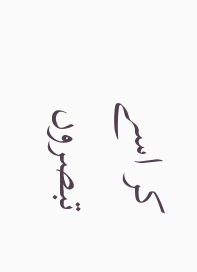کر اسے تبصروں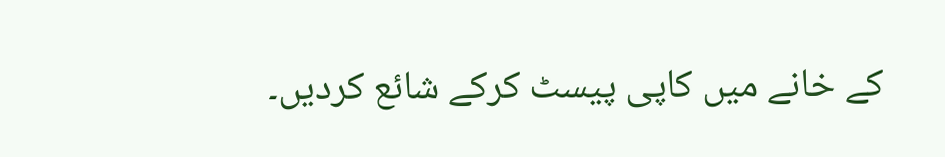کے خانے میں کاپی پیسٹ کرکے شائع کردیں۔